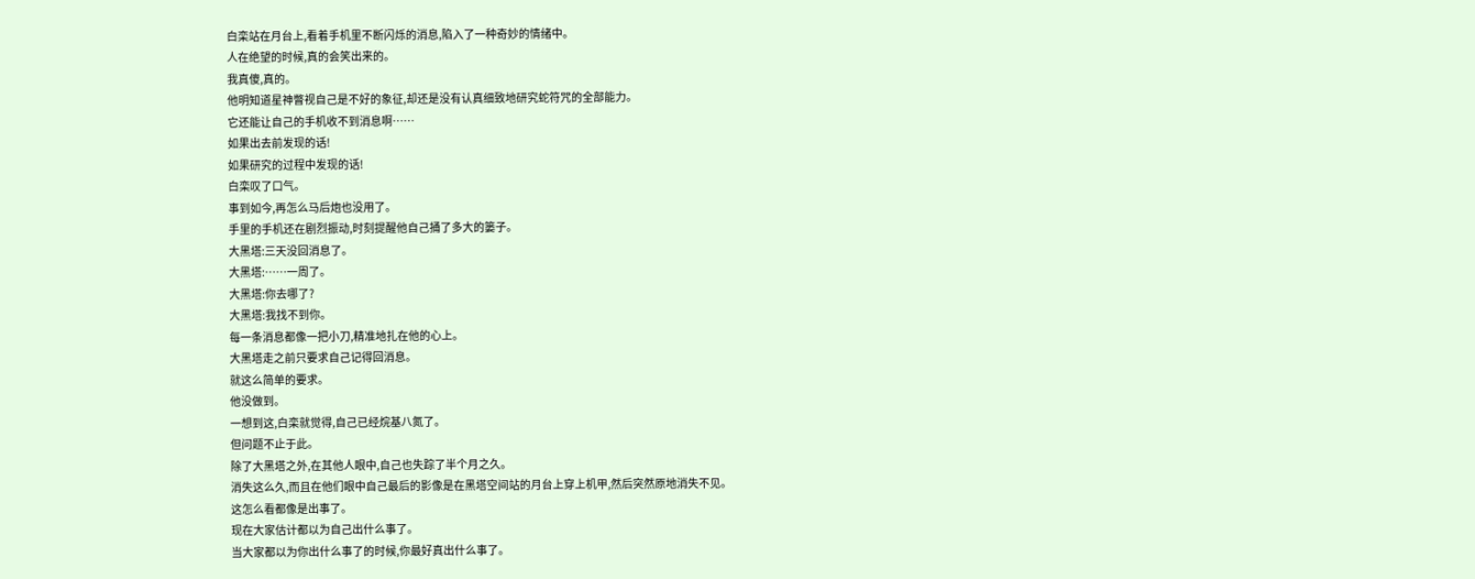白栾站在月台上,看着手机里不断闪烁的消息,陷入了一种奇妙的情绪中。
人在绝望的时候,真的会笑出来的。
我真傻,真的。
他明知道星神瞥视自己是不好的象征,却还是没有认真细致地研究蛇符咒的全部能力。
它还能让自己的手机收不到消息啊……
如果出去前发现的话!
如果研究的过程中发现的话!
白栾叹了口气。
事到如今,再怎么马后炮也没用了。
手里的手机还在剧烈振动,时刻提醒他自己捅了多大的篓子。
大黑塔:三天没回消息了。
大黑塔:……一周了。
大黑塔:你去哪了?
大黑塔:我找不到你。
每一条消息都像一把小刀,精准地扎在他的心上。
大黑塔走之前只要求自己记得回消息。
就这么简单的要求。
他没做到。
一想到这,白栾就觉得,自己已经烷基八氮了。
但问题不止于此。
除了大黑塔之外,在其他人眼中,自己也失踪了半个月之久。
消失这么久,而且在他们眼中自己最后的影像是在黑塔空间站的月台上穿上机甲,然后突然原地消失不见。
这怎么看都像是出事了。
现在大家估计都以为自己出什么事了。
当大家都以为你出什么事了的时候,你最好真出什么事了。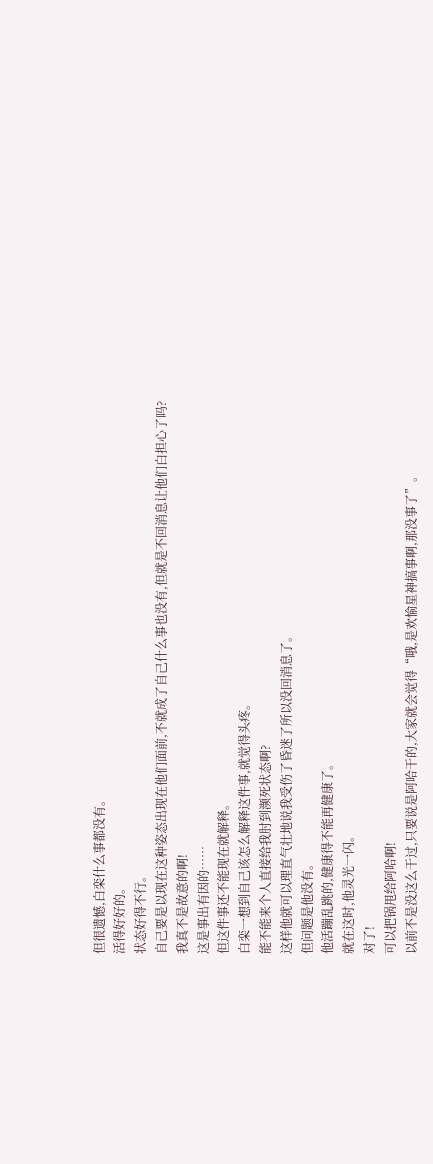但很遗憾,白栾什么事都没有。
活得好好的。
状态好得不行。
自己要是以现在这种姿态出现在他们面前,不就成了自己什么事也没有,但就是不回消息让他们白担心了吗?
我真不是故意的啊!
这是事出有因的……
但这件事还不能现在就解释。
白栾一想到自己该怎么解释这件事,就觉得头疼。
能不能来个人直接给我肘到濒死状态啊?
这样他就可以理直气壮地说我受伤了昏迷了所以没回消息了。
但问题是他没有。
他活蹦乱跳的,健康得不能再健康了。
就在这时,他灵光一闪。
对了!
可以把锅甩给阿哈啊!
以前不是没这么干过,只要说是阿哈干的,大家就会觉得“哦,是欢愉星神搞事啊,那没事了”。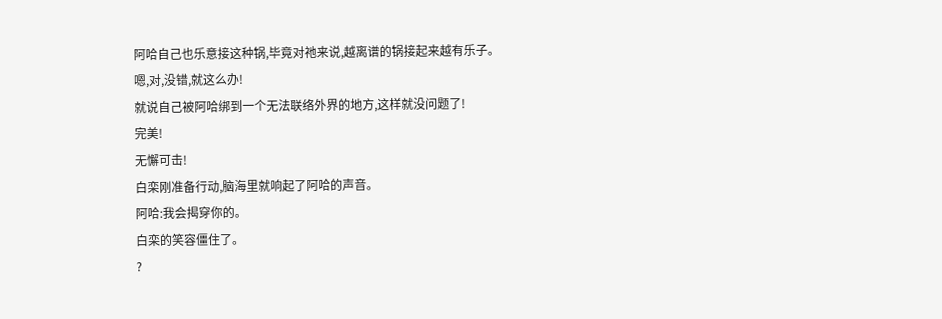阿哈自己也乐意接这种锅,毕竟对祂来说,越离谱的锅接起来越有乐子。
嗯,对,没错,就这么办!
就说自己被阿哈绑到一个无法联络外界的地方,这样就没问题了!
完美!
无懈可击!
白栾刚准备行动,脑海里就响起了阿哈的声音。
阿哈:我会揭穿你的。
白栾的笑容僵住了。
?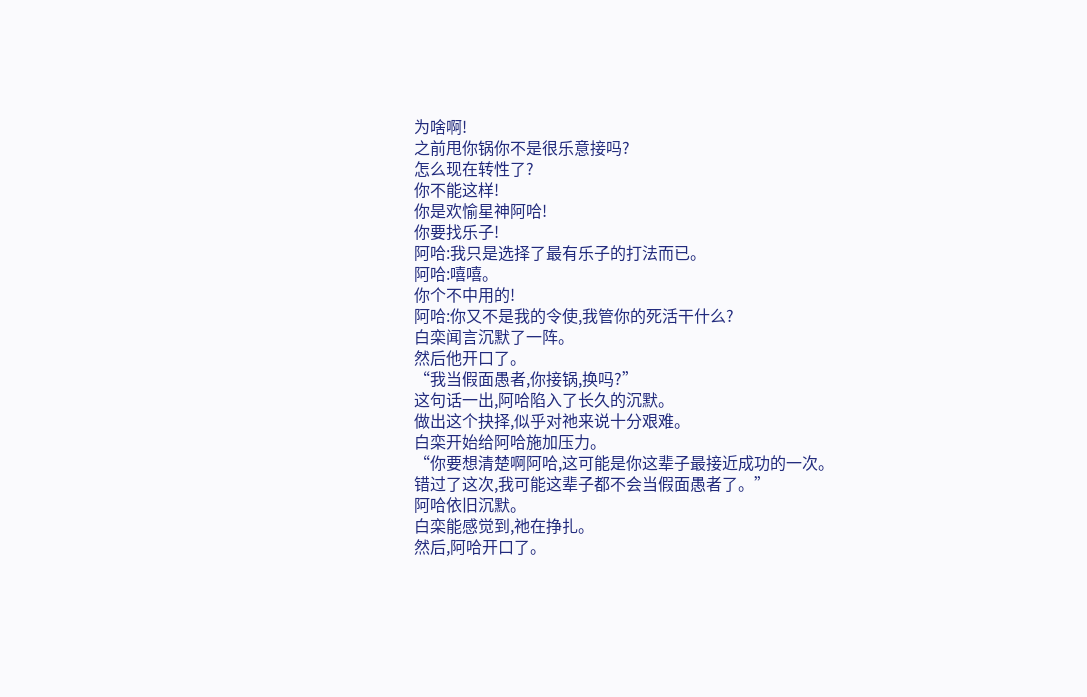为啥啊!
之前甩你锅你不是很乐意接吗?
怎么现在转性了?
你不能这样!
你是欢愉星神阿哈!
你要找乐子!
阿哈:我只是选择了最有乐子的打法而已。
阿哈:嘻嘻。
你个不中用的!
阿哈:你又不是我的令使,我管你的死活干什么?
白栾闻言沉默了一阵。
然后他开口了。
“我当假面愚者,你接锅,换吗?”
这句话一出,阿哈陷入了长久的沉默。
做出这个抉择,似乎对祂来说十分艰难。
白栾开始给阿哈施加压力。
“你要想清楚啊阿哈,这可能是你这辈子最接近成功的一次。
错过了这次,我可能这辈子都不会当假面愚者了。”
阿哈依旧沉默。
白栾能感觉到,祂在挣扎。
然后,阿哈开口了。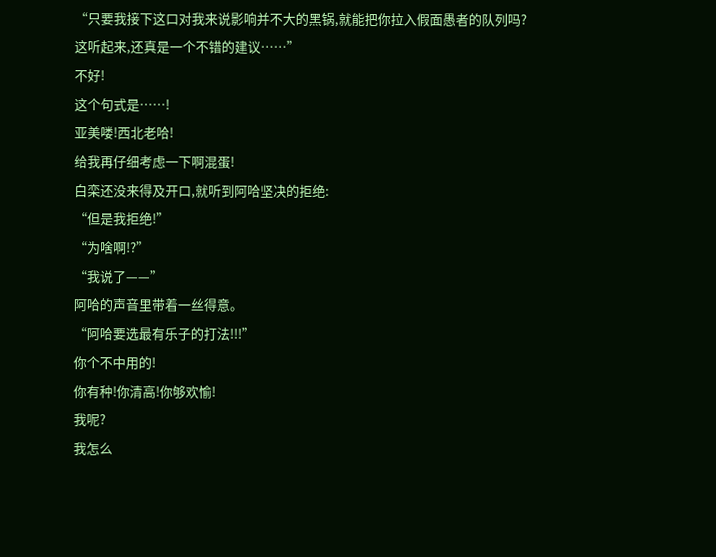“只要我接下这口对我来说影响并不大的黑锅,就能把你拉入假面愚者的队列吗?
这听起来,还真是一个不错的建议……”
不好!
这个句式是……!
亚美喽!西北老哈!
给我再仔细考虑一下啊混蛋!
白栾还没来得及开口,就听到阿哈坚决的拒绝:
“但是我拒绝!”
“为啥啊!?”
“我说了——”
阿哈的声音里带着一丝得意。
“阿哈要选最有乐子的打法!!!”
你个不中用的!
你有种!你清高!你够欢愉!
我呢?
我怎么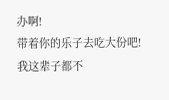办啊!
带着你的乐子去吃大份吧!
我这辈子都不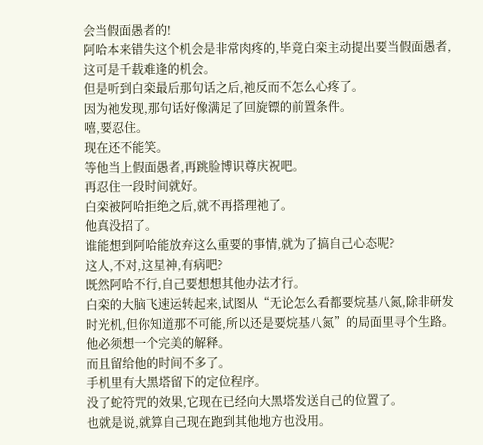会当假面愚者的!
阿哈本来错失这个机会是非常肉疼的,毕竟白栾主动提出要当假面愚者,这可是千载难逢的机会。
但是听到白栾最后那句话之后,祂反而不怎么心疼了。
因为祂发现,那句话好像满足了回旋镖的前置条件。
嘻,要忍住。
现在还不能笑。
等他当上假面愚者,再跳脸博识尊庆祝吧。
再忍住一段时间就好。
白栾被阿哈拒绝之后,就不再搭理祂了。
他真没招了。
谁能想到阿哈能放弃这么重要的事情,就为了搞自己心态呢?
这人,不对,这星神,有病吧?
既然阿哈不行,自己要想想其他办法才行。
白栾的大脑飞速运转起来,试图从“无论怎么看都要烷基八氮,除非研发时光机,但你知道那不可能,所以还是要烷基八氮”的局面里寻个生路。
他必须想一个完美的解释。
而且留给他的时间不多了。
手机里有大黑塔留下的定位程序。
没了蛇符咒的效果,它现在已经向大黑塔发送自己的位置了。
也就是说,就算自己现在跑到其他地方也没用。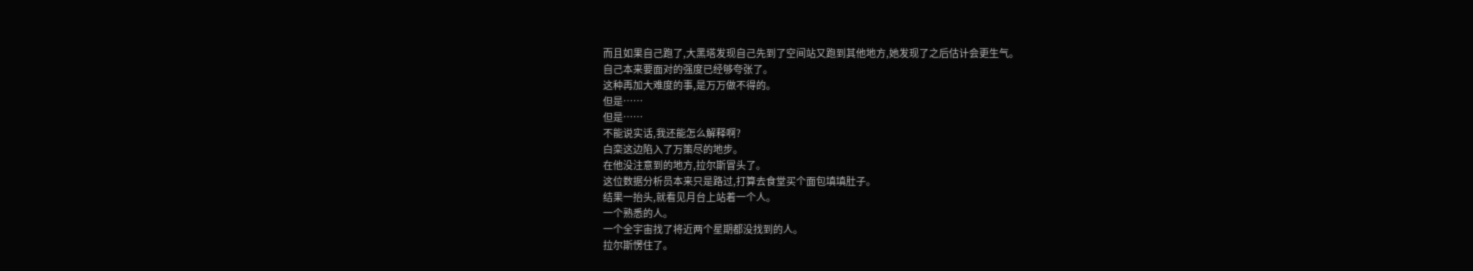而且如果自己跑了,大黑塔发现自己先到了空间站又跑到其他地方,她发现了之后估计会更生气。
自己本来要面对的强度已经够夸张了。
这种再加大难度的事,是万万做不得的。
但是……
但是……
不能说实话,我还能怎么解释啊?
白栾这边陷入了万策尽的地步。
在他没注意到的地方,拉尔斯冒头了。
这位数据分析员本来只是路过,打算去食堂买个面包填填肚子。
结果一抬头,就看见月台上站着一个人。
一个熟悉的人。
一个全宇宙找了将近两个星期都没找到的人。
拉尔斯愣住了。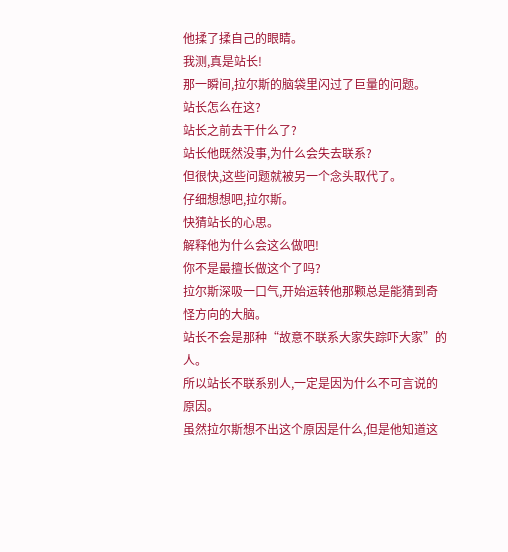他揉了揉自己的眼睛。
我测,真是站长!
那一瞬间,拉尔斯的脑袋里闪过了巨量的问题。
站长怎么在这?
站长之前去干什么了?
站长他既然没事,为什么会失去联系?
但很快,这些问题就被另一个念头取代了。
仔细想想吧,拉尔斯。
快猜站长的心思。
解释他为什么会这么做吧!
你不是最擅长做这个了吗?
拉尔斯深吸一口气,开始运转他那颗总是能猜到奇怪方向的大脑。
站长不会是那种“故意不联系大家失踪吓大家”的人。
所以站长不联系别人,一定是因为什么不可言说的原因。
虽然拉尔斯想不出这个原因是什么,但是他知道这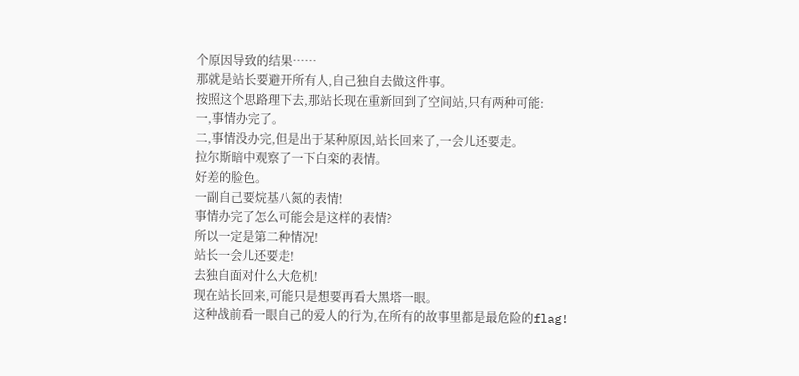个原因导致的结果……
那就是站长要避开所有人,自己独自去做这件事。
按照这个思路理下去,那站长现在重新回到了空间站,只有两种可能:
一,事情办完了。
二,事情没办完,但是出于某种原因,站长回来了,一会儿还要走。
拉尔斯暗中观察了一下白栾的表情。
好差的脸色。
一副自己要烷基八氮的表情!
事情办完了怎么可能会是这样的表情?
所以一定是第二种情况!
站长一会儿还要走!
去独自面对什么大危机!
现在站长回来,可能只是想要再看大黑塔一眼。
这种战前看一眼自己的爱人的行为,在所有的故事里都是最危险的flag!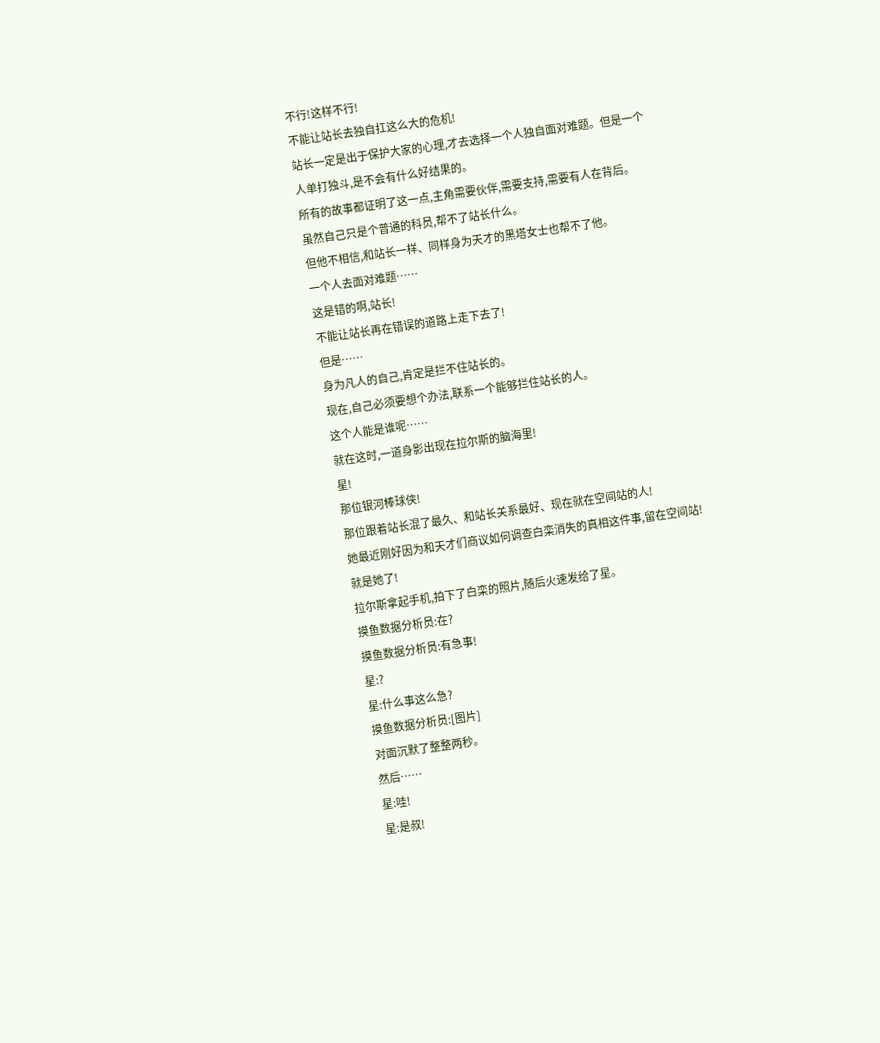不行!这样不行!
不能让站长去独自扛这么大的危机!
站长一定是出于保护大家的心理,才去选择一个人独自面对难题。但是一个人单打独斗,是不会有什么好结果的。
所有的故事都证明了这一点,主角需要伙伴,需要支持,需要有人在背后。
虽然自己只是个普通的科员,帮不了站长什么。
但他不相信,和站长一样、同样身为天才的黑塔女士也帮不了他。
一个人去面对难题……
这是错的啊,站长!
不能让站长再在错误的道路上走下去了!
但是……
身为凡人的自己,肯定是拦不住站长的。
现在,自己必须要想个办法,联系一个能够拦住站长的人。
这个人能是谁呢……
就在这时,一道身影出现在拉尔斯的脑海里!
星!
那位银河棒球侠!
那位跟着站长混了最久、和站长关系最好、现在就在空间站的人!
她最近刚好因为和天才们商议如何调查白栾消失的真相这件事,留在空间站!
就是她了!
拉尔斯拿起手机,拍下了白栾的照片,随后火速发给了星。
摸鱼数据分析员:在?
摸鱼数据分析员:有急事!
星:?
星:什么事这么急?
摸鱼数据分析员:[图片]
对面沉默了整整两秒。
然后……
星:哇!
星:是叔!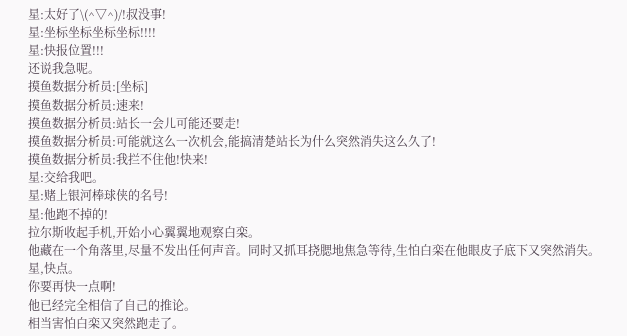星:太好了\(^▽^)/!叔没事!
星:坐标坐标坐标坐标!!!!
星:快报位置!!!
还说我急呢。
摸鱼数据分析员:[坐标]
摸鱼数据分析员:速来!
摸鱼数据分析员:站长一会儿可能还要走!
摸鱼数据分析员:可能就这么一次机会,能搞清楚站长为什么突然消失这么久了!
摸鱼数据分析员:我拦不住他!快来!
星:交给我吧。
星:赌上银河棒球侠的名号!
星:他跑不掉的!
拉尔斯收起手机,开始小心翼翼地观察白栾。
他藏在一个角落里,尽量不发出任何声音。同时又抓耳挠腮地焦急等待,生怕白栾在他眼皮子底下又突然消失。
星,快点。
你要再快一点啊!
他已经完全相信了自己的推论。
相当害怕白栾又突然跑走了。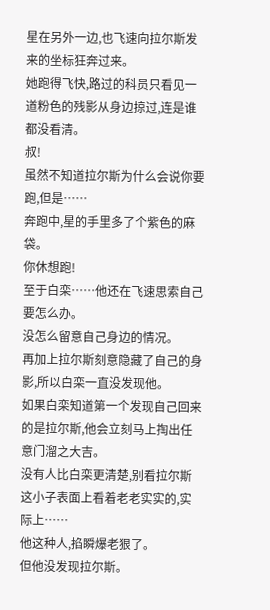星在另外一边,也飞速向拉尔斯发来的坐标狂奔过来。
她跑得飞快,路过的科员只看见一道粉色的残影从身边掠过,连是谁都没看清。
叔!
虽然不知道拉尔斯为什么会说你要跑,但是……
奔跑中,星的手里多了个紫色的麻袋。
你休想跑!
至于白栾……他还在飞速思索自己要怎么办。
没怎么留意自己身边的情况。
再加上拉尔斯刻意隐藏了自己的身影,所以白栾一直没发现他。
如果白栾知道第一个发现自己回来的是拉尔斯,他会立刻马上掏出任意门溜之大吉。
没有人比白栾更清楚,别看拉尔斯这小子表面上看着老老实实的,实际上……
他这种人,掐瞬爆老狠了。
但他没发现拉尔斯。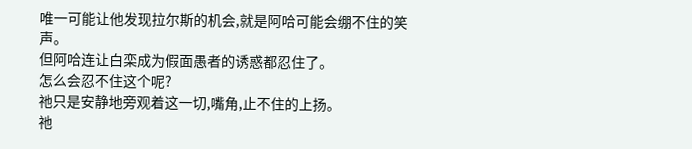唯一可能让他发现拉尔斯的机会,就是阿哈可能会绷不住的笑声。
但阿哈连让白栾成为假面愚者的诱惑都忍住了。
怎么会忍不住这个呢?
祂只是安静地旁观着这一切,嘴角,止不住的上扬。
祂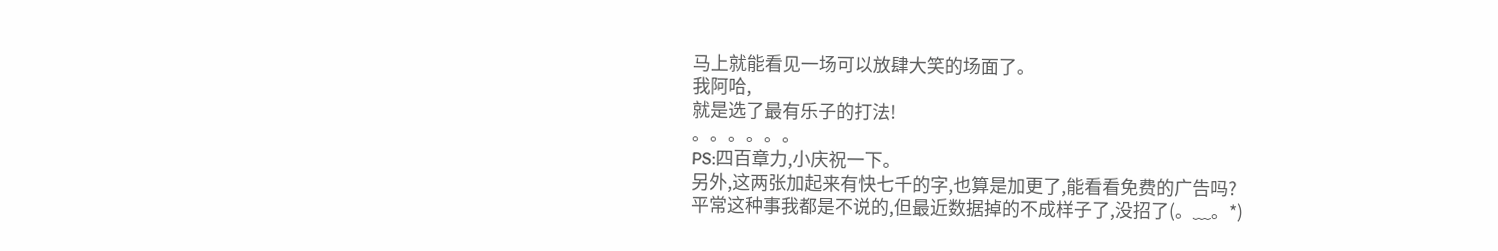马上就能看见一场可以放肆大笑的场面了。
我阿哈,
就是选了最有乐子的打法!
。。。。。。
PS:四百章力,小庆祝一下。
另外,这两张加起来有快七千的字,也算是加更了,能看看免费的广告吗?
平常这种事我都是不说的,但最近数据掉的不成样子了,没招了(。﹏。*)